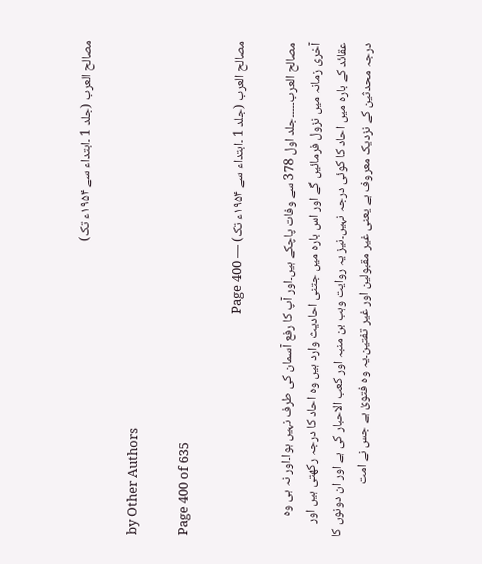مصالح العرب (جلد 1 ۔ابتداء سے ۱۹۵۴ء تک)

by Other Authors

Page 400 of 635

مصالح العرب (جلد 1 ۔ابتداء سے ۱۹۵۴ء تک) — Page 400

مصالح العرب۔۔۔۔۔جلد اول 378 سے وفات پاچکے ہیں۔اور آپ کا رفع آسمان کی طرف نہیں ہوا۔اور نہ ہی وہ آخری زمانہ میں نزول فرمائیں گے اور اس بارہ میں جتنی احادیث وارد ہیں وہ احاد کا درجہ رکھتی ہیں اور عقائد کے بارہ میں احاد کا کوئی درجہ نہیں۔نیز یہ روایت وہب بن منبہ اور کعب الاحبار کی ہے اور ان دونوں کا درجہ محدثین کے نزدیک معروف ہے یعنی غیر مقبولین اور غیر تفتین۔یہ وہ فتویٰ ہے جس نے امت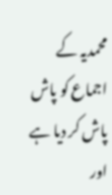محمدیہ کے اجماع کو پاش پاش کر دیا ہے اور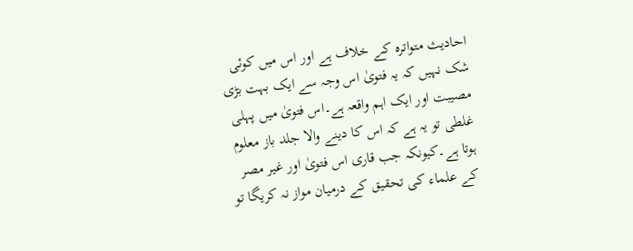احادیث متواترہ کے خلاف ہے اور اس میں کوئی شک نہیں کہ یہ فتویٰ اس وجہ سے ایک بہت بڑی مصیبت اور ایک اہم واقعہ ہے۔اس فتویٰ میں پہلی غلطی تو یہ ہے کہ اس کا دینے والا جلد باز معلوم ہوتا ہے۔کیونکہ جب قاری اس فتویٰ اور غیر مصر کے علماء کی تحقیق کے درمیان مواز نہ کریگا تو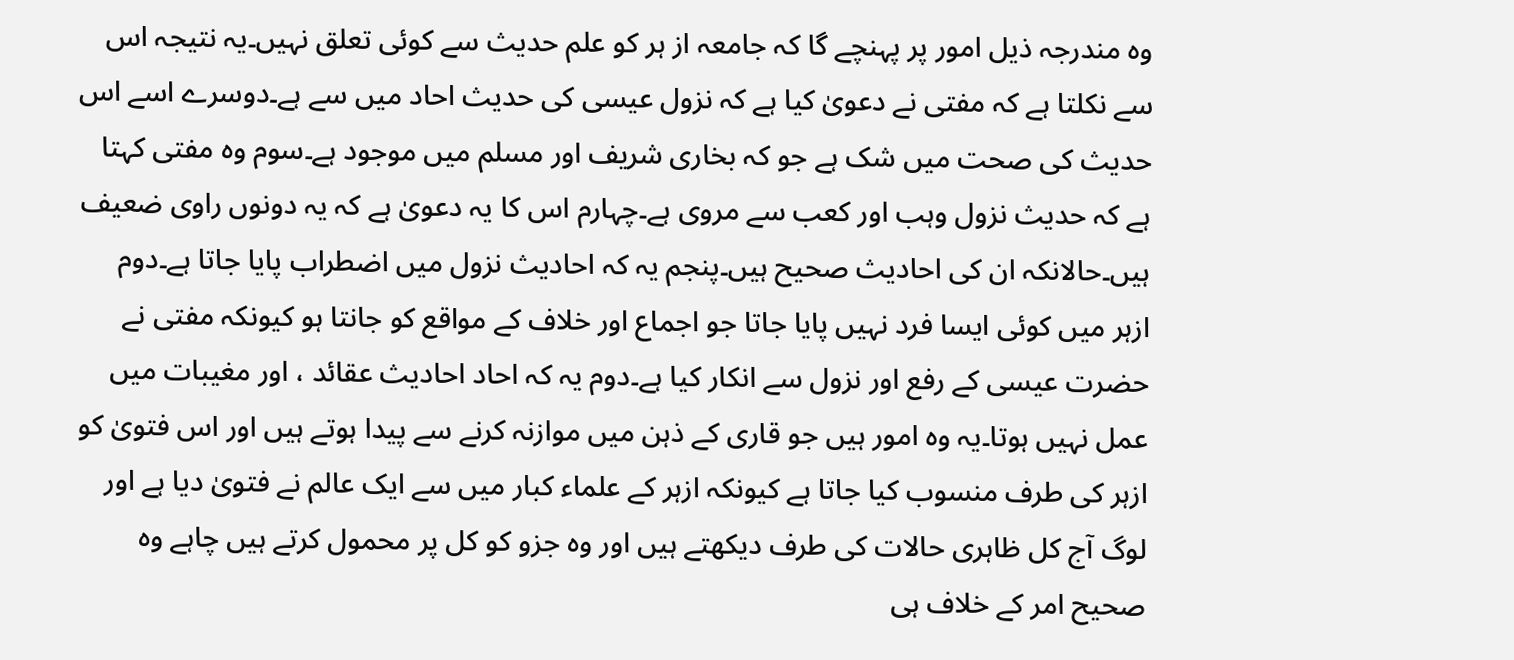وہ مندرجہ ذیل امور پر پہنچے گا کہ جامعہ از ہر کو علم حدیث سے کوئی تعلق نہیں۔یہ نتیجہ اس سے نکلتا ہے کہ مفتی نے دعویٰ کیا ہے کہ نزول عیسی کی حدیث احاد میں سے ہے۔دوسرے اسے اس حدیث کی صحت میں شک ہے جو کہ بخاری شریف اور مسلم میں موجود ہے۔سوم وہ مفتی کہتا ہے کہ حدیث نزول وہب اور کعب سے مروی ہے۔چہارم اس کا یہ دعویٰ ہے کہ یہ دونوں راوی ضعیف ہیں۔حالانکہ ان کی احادیث صحیح ہیں۔پنجم یہ کہ احادیث نزول میں اضطراب پایا جاتا ہے۔دوم ازہر میں کوئی ایسا فرد نہیں پایا جاتا جو اجماع اور خلاف کے مواقع کو جانتا ہو کیونکہ مفتی نے حضرت عیسی کے رفع اور نزول سے انکار کیا ہے۔دوم یہ کہ احاد احادیث عقائد ، اور مغیبات میں عمل نہیں ہوتا۔یہ وہ امور ہیں جو قاری کے ذہن میں موازنہ کرنے سے پیدا ہوتے ہیں اور اس فتویٰ کو ازہر کی طرف منسوب کیا جاتا ہے کیونکہ ازہر کے علماء کبار میں سے ایک عالم نے فتویٰ دیا ہے اور لوگ آج کل ظاہری حالات کی طرف دیکھتے ہیں اور وہ جزو کو کل پر محمول کرتے ہیں چاہے وہ صحیح امر کے خلاف ہی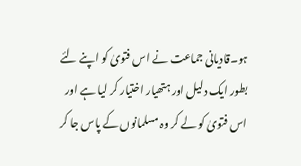ہو۔قادیانی جماعت نے اس فتویٰ کو اپنے لئے بطور ایک دلیل اور ہتھیار اختیار کر لیا ہے اور اس فتویٰ کو لے کر وہ مسلمانوں کے پاس جا کر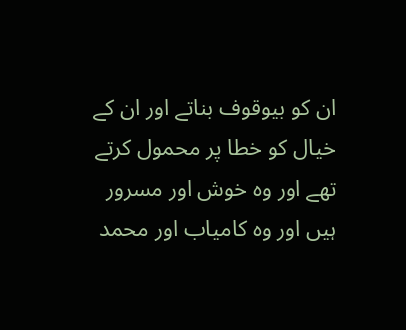ان کو بیوقوف بناتے اور ان کے خیال کو خطا پر محمول کرتے تھے اور وہ خوش اور مسرور ہیں اور وہ کامیاب اور محمد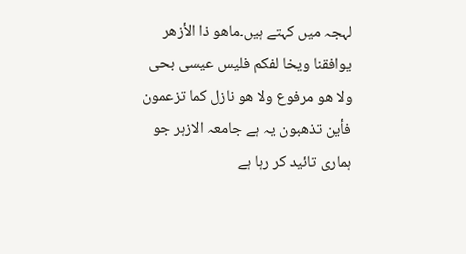لہجہ میں کہتے ہیں۔ماهو ذا الأزهر يوافقنا ويخا لفكم فليس عيسى بحى ولا هو مرفوع ولا هو نازل كما تزعمون فأين تذهبون یہ ہے جامعہ الازہر جو ہماری تائید کر رہا ہے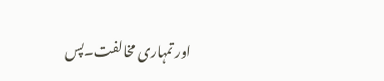اور تمہاری مخالفت۔پس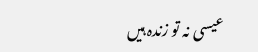عیسی نہ تو زندہ ہیں